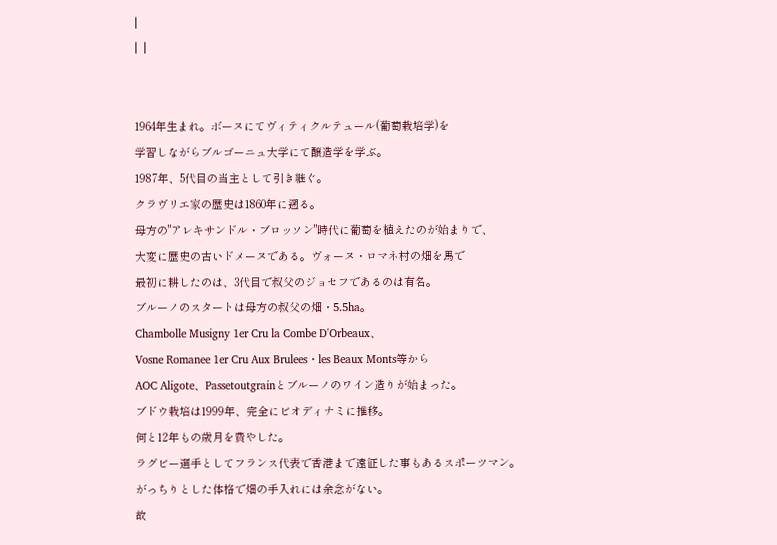|
|  |


1964年生まれ。ボーヌにてヴィティクルテュール(葡萄栽培学)を
学習しながらブルゴーニュ大学にて醸造学を学ぶ。
1987年、5代目の当主として引き継ぐ。
クラヴリエ家の歴史は1860年に遡る。
母方の"アレキサンドル・ブロッソン"時代に葡萄を植えたのが始まりで、
大変に歴史の古いドメーヌである。ヴォーヌ・ロマネ村の畑を馬で
最初に耕したのは、3代目で叔父のジョセフであるのは有名。
ブルーノのスタートは母方の叔父の畑・5.5ha。
Chambolle Musigny 1er Cru la Combe D'Orbeaux、
Vosne Romanee 1er Cru Aux Brulees・les Beaux Monts等から
AOC Aligote、Passetoutgrainとブルーノのワイン造りが始まった。
ブドウ栽培は1999年、完全にビオディナミに推移。
何と12年もの歳月を費やした。
ラグビー選手としてフランス代表で香港まで遠征した事もあるスポーツマン。
がっちりとした体格で畑の手入れには余念がない。
故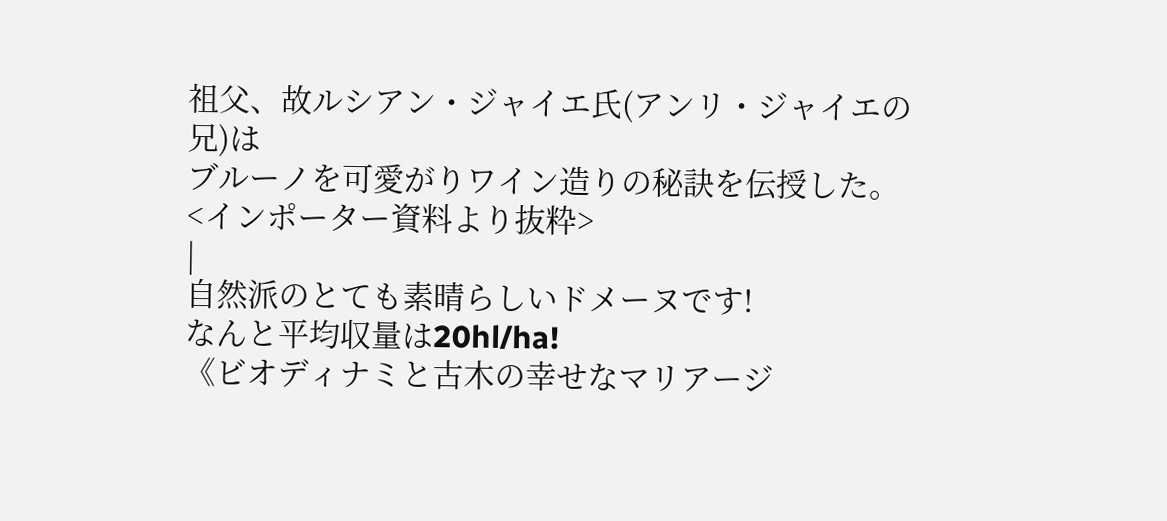祖父、故ルシアン・ジャイエ氏(アンリ・ジャイエの兄)は
ブルーノを可愛がりワイン造りの秘訣を伝授した。
<インポーター資料より抜粋>
|
自然派のとても素晴らしいドメーヌです!
なんと平均収量は20hl/ha!
《ビオディナミと古木の幸せなマリアージ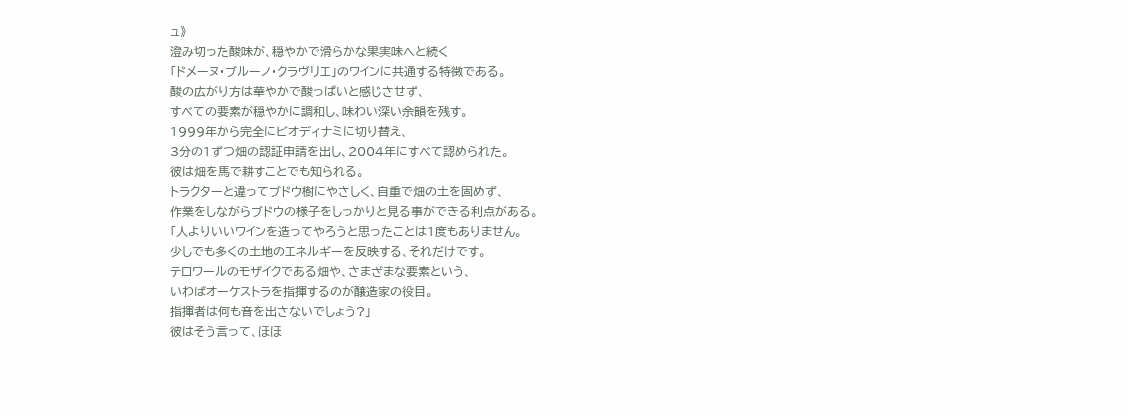ュ》
澄み切った酸味が、穏やかで滑らかな果実味へと続く
「ドメーヌ・ブルーノ・クラヴリエ」のワインに共通する特徴である。
酸の広がり方は華やかで酸っぱいと感じさせず、
すべての要素が穏やかに調和し、味わい深い余韻を残す。
1999年から完全にビオディナミに切り替え、
3分の1ずつ畑の認証申請を出し、2004年にすべて認められた。
彼は畑を馬で耕すことでも知られる。
トラクターと違ってブドウ樹にやさしく、自重で畑の土を固めず、
作業をしながらブドウの様子をしっかりと見る事ができる利点がある。
「人よりいいワインを造ってやろうと思ったことは1度もありません。
少しでも多くの土地のエネルギーを反映する、それだけです。
テロワールのモザイクである畑や、さまざまな要素という、
いわばオーケストラを指揮するのが醸造家の役目。
指揮者は何も音を出さないでしょう?」
彼はそう言って、ほほ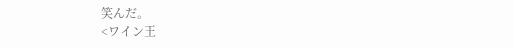笑んだ。
<ワイン王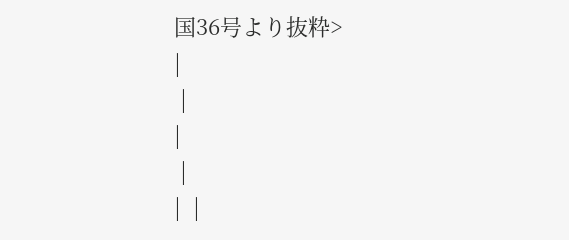国36号より抜粋>
|
 |
|
 |
|  |